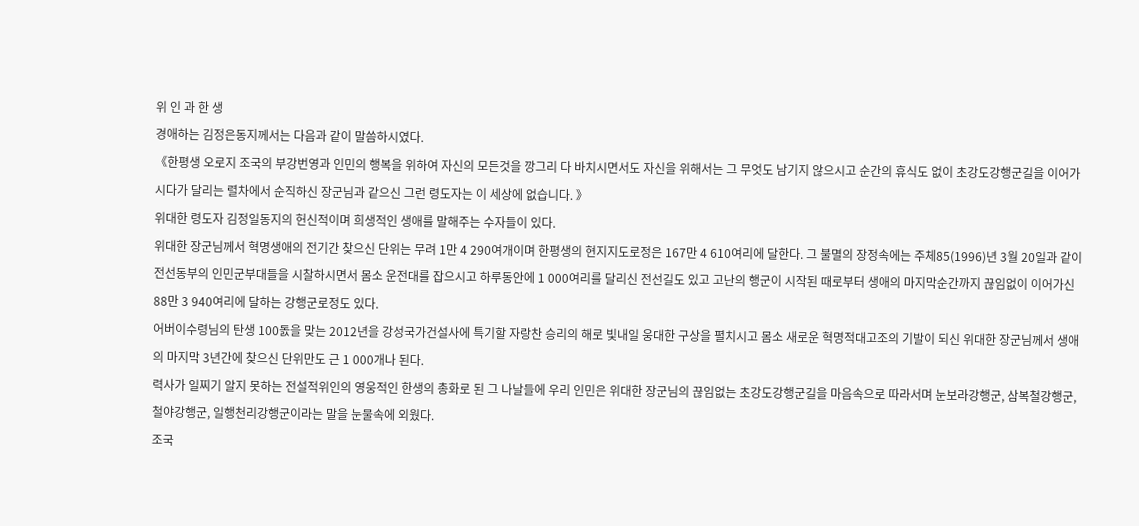위 인 과 한 생
경애하는 김정은동지께서는 다음과 같이 말씀하시였다.
《한평생 오로지 조국의 부강번영과 인민의 행복을 위하여 자신의 모든것을 깡그리 다 바치시면서도 자신을 위해서는 그 무엇도 남기지 않으시고 순간의 휴식도 없이 초강도강행군길을 이어가시다가 달리는 렬차에서 순직하신 장군님과 같으신 그런 령도자는 이 세상에 없습니다. 》
위대한 령도자 김정일동지의 헌신적이며 희생적인 생애를 말해주는 수자들이 있다.
위대한 장군님께서 혁명생애의 전기간 찾으신 단위는 무려 1만 4 290여개이며 한평생의 현지지도로정은 167만 4 610여리에 달한다. 그 불멸의 장정속에는 주체85(1996)년 3월 20일과 같이 전선동부의 인민군부대들을 시찰하시면서 몸소 운전대를 잡으시고 하루동안에 1 000여리를 달리신 전선길도 있고 고난의 행군이 시작된 때로부터 생애의 마지막순간까지 끊임없이 이어가신 88만 3 940여리에 달하는 강행군로정도 있다.
어버이수령님의 탄생 100돐을 맞는 2012년을 강성국가건설사에 특기할 자랑찬 승리의 해로 빛내일 웅대한 구상을 펼치시고 몸소 새로운 혁명적대고조의 기발이 되신 위대한 장군님께서 생애의 마지막 3년간에 찾으신 단위만도 근 1 000개나 된다.
력사가 일찌기 알지 못하는 전설적위인의 영웅적인 한생의 총화로 된 그 나날들에 우리 인민은 위대한 장군님의 끊임없는 초강도강행군길을 마음속으로 따라서며 눈보라강행군, 삼복철강행군, 철야강행군, 일행천리강행군이라는 말을 눈물속에 외웠다.
조국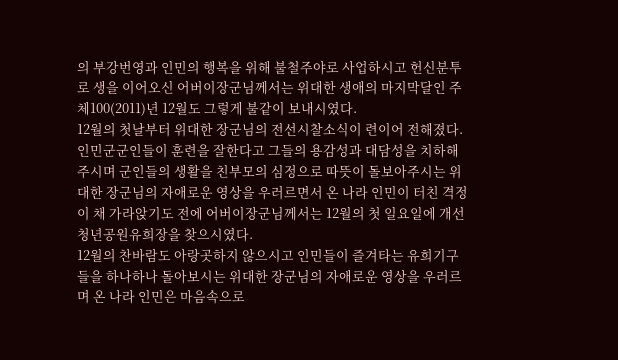의 부강번영과 인민의 행복을 위해 불철주야로 사업하시고 헌신분투로 생을 이어오신 어버이장군님께서는 위대한 생애의 마지막달인 주체100(2011)년 12월도 그렇게 불같이 보내시였다.
12월의 첫날부터 위대한 장군님의 전선시찰소식이 련이어 전해졌다. 인민군군인들이 훈련을 잘한다고 그들의 용감성과 대담성을 치하해주시며 군인들의 생활을 친부모의 심정으로 따뜻이 돌보아주시는 위대한 장군님의 자애로운 영상을 우러르면서 온 나라 인민이 터친 격정이 채 가라앉기도 전에 어버이장군님께서는 12월의 첫 일요일에 개선청년공원유희장을 찾으시였다.
12월의 찬바람도 아랑곳하지 않으시고 인민들이 즐겨타는 유희기구들을 하나하나 돌아보시는 위대한 장군님의 자애로운 영상을 우러르며 온 나라 인민은 마음속으로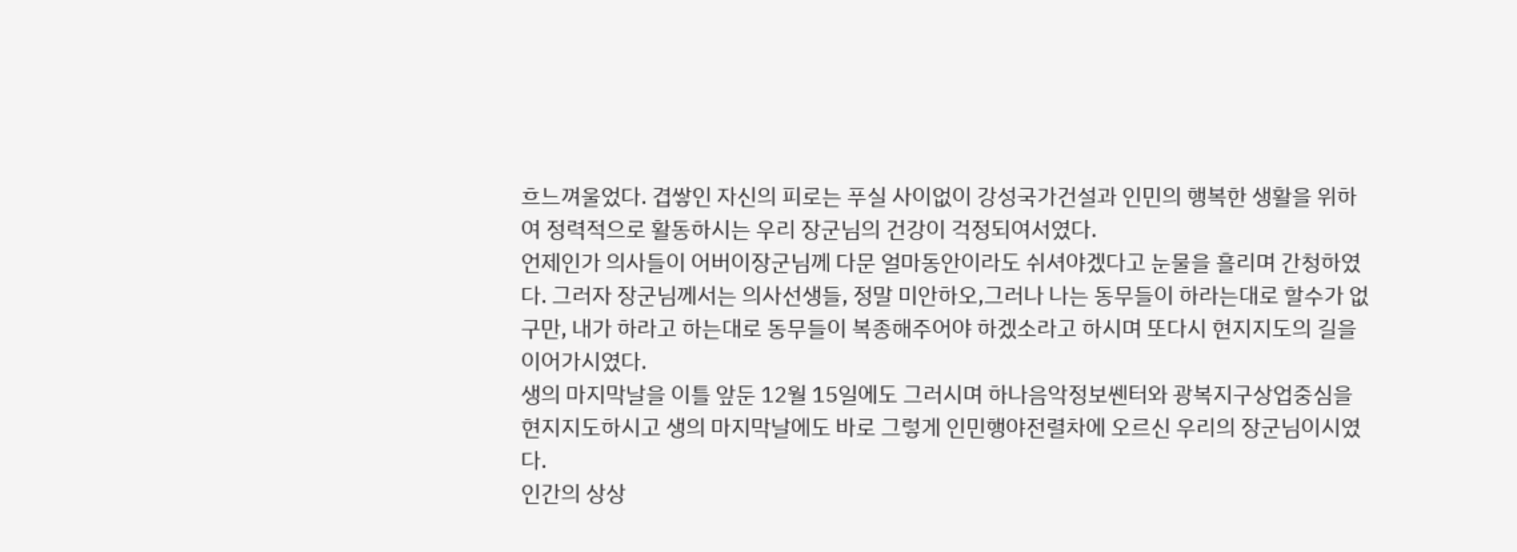흐느껴울었다. 겹쌓인 자신의 피로는 푸실 사이없이 강성국가건설과 인민의 행복한 생활을 위하여 정력적으로 활동하시는 우리 장군님의 건강이 걱정되여서였다.
언제인가 의사들이 어버이장군님께 다문 얼마동안이라도 쉬셔야겠다고 눈물을 흘리며 간청하였다. 그러자 장군님께서는 의사선생들, 정말 미안하오,그러나 나는 동무들이 하라는대로 할수가 없구만, 내가 하라고 하는대로 동무들이 복종해주어야 하겠소라고 하시며 또다시 현지지도의 길을 이어가시였다.
생의 마지막날을 이틀 앞둔 12월 15일에도 그러시며 하나음악정보쎈터와 광복지구상업중심을 현지지도하시고 생의 마지막날에도 바로 그렇게 인민행야전렬차에 오르신 우리의 장군님이시였다.
인간의 상상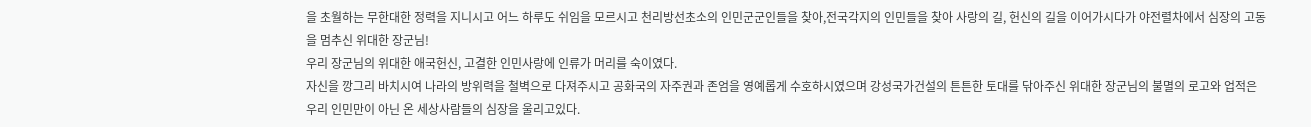을 초월하는 무한대한 정력을 지니시고 어느 하루도 쉬임을 모르시고 천리방선초소의 인민군군인들을 찾아,전국각지의 인민들을 찾아 사랑의 길, 헌신의 길을 이어가시다가 야전렬차에서 심장의 고동을 멈추신 위대한 장군님!
우리 장군님의 위대한 애국헌신, 고결한 인민사랑에 인류가 머리를 숙이였다.
자신을 깡그리 바치시여 나라의 방위력을 철벽으로 다져주시고 공화국의 자주권과 존엄을 영예롭게 수호하시였으며 강성국가건설의 튼튼한 토대를 닦아주신 위대한 장군님의 불멸의 로고와 업적은 우리 인민만이 아닌 온 세상사람들의 심장을 울리고있다.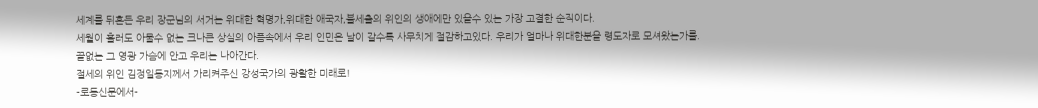세계를 뒤흔든 우리 장군님의 서거는 위대한 혁명가,위대한 애국자,불세출의 위인의 생애에만 있을수 있는 가장 고결한 순직이다.
세월이 흘러도 아물수 없는 크나큰 상실의 아픔속에서 우리 인민은 날이 갈수록 사무치게 절감하고있다. 우리가 얼마나 위대한분을 령도자로 모셔왔는가를.
끝없는 그 영광 가슴에 안고 우리는 나아간다.
절세의 위인 김정일동지께서 가리켜주신 강성국가의 광활한 미래로!
-로동신문에서-